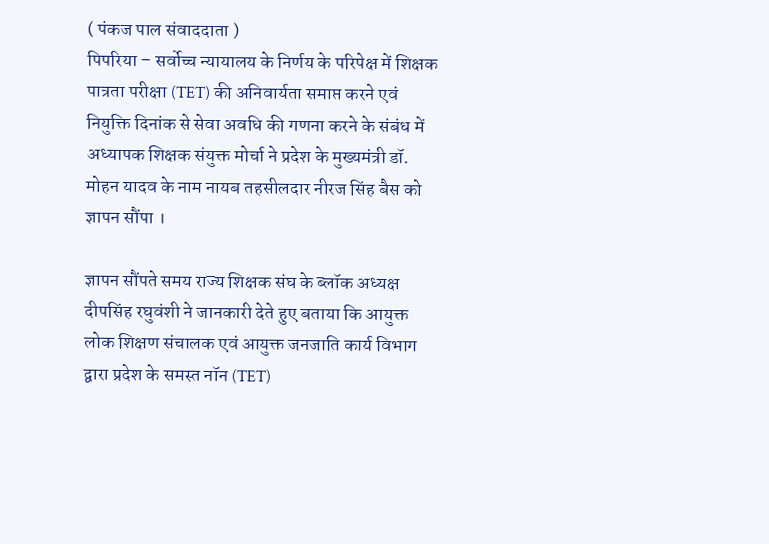( पंकज पाल संवाददाता )
पिपरिया – सर्वोच्च न्यायालय के निर्णय के परिपेक्ष में शिक्षक पात्रता परीक्षा (TET) की अनिवार्यता समाप्त करने एवं नियुक्ति दिनांक से सेवा अवधि की गणना करने के संबंध में अध्यापक शिक्षक संयुक्त मोर्चा ने प्रदेश के मुख्यमंत्री डॉ. मोहन यादव के नाम नायब तहसीलदार नीरज सिंह बैस को ज्ञापन सौंपा ।

ज्ञापन सौंपते समय राज्य शिक्षक संघ के ब्लॉक अध्यक्ष दीपसिंह रघुवंशी ने जानकारी देते हुए बताया कि आयुक्त लोक शिक्षण संचालक एवं आयुक्त जनजाति कार्य विभाग द्वारा प्रदेश के समस्त नॉन (TET)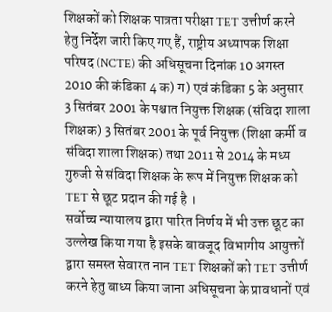शिक्षकों को शिक्षक पात्रता परीक्षा TET उत्तीर्ण करने हेतु निर्देश जारी किए गए हैं, राष्ट्रीय अध्यापक शिक्षा परिषद (NCTE) की अधिसूचना दिनांक 10 अगस्त 2010 की कंडिका 4 क) ग) एवं कंडिका 5 के अनुसार 3 सितंबर 2001 के पश्चात नियुक्त शिक्षक (संविदा शाला शिक्षक) 3 सितंबर 2001 के पूर्व नियुक्त (शिक्षा कर्मी व संविदा शाला शिक्षक) तथा 2011 से 2014 के मध्य गुरुजी से संविदा शिक्षक के रूप में नियुक्त शिक्षक को TET से छूट प्रदान की गई है ।
सर्वोच्च न्यायालय द्वारा पारित निर्णय में भी उक्त छूट का उल्लेख किया गया है इसके बावजूद विभागीय आयुक्तों द्वारा समस्त सेवारत नान TET शिक्षकों को TET उत्तीर्ण करने हेतु बाध्य किया जाना अधिसूचना के प्रावधानों एवं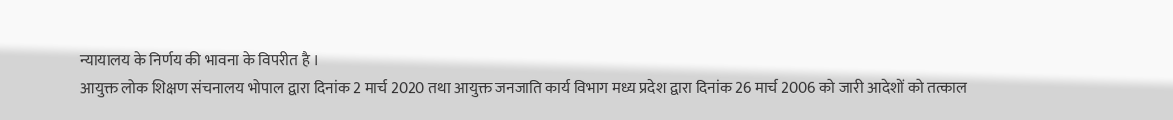न्यायालय के निर्णय की भावना के विपरीत है ।
आयुक्त लोक शिक्षण संचनालय भोपाल द्वारा दिनांक 2 मार्च 2020 तथा आयुक्त जनजाति कार्य विभाग मध्य प्रदेश द्वारा दिनांक 26 मार्च 2006 को जारी आदेशों को तत्काल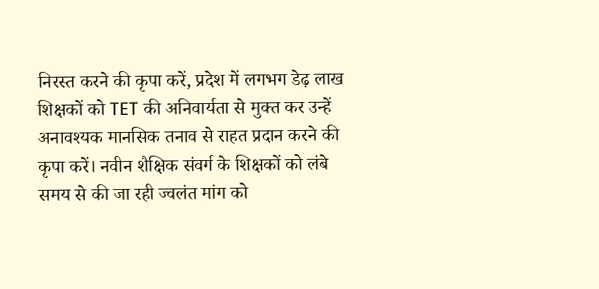निरस्त करने की कृपा करें, प्रदेश में लगभग डेढ़ लाख शिक्षकों को TET की अनिवार्यता से मुक्त कर उन्हें अनावश्यक मानसिक तनाव से राहत प्रदान करने की कृपा करें। नवीन शैक्षिक संवर्ग के शिक्षकों को लंबे समय से की जा रही ज्वलंत मांग को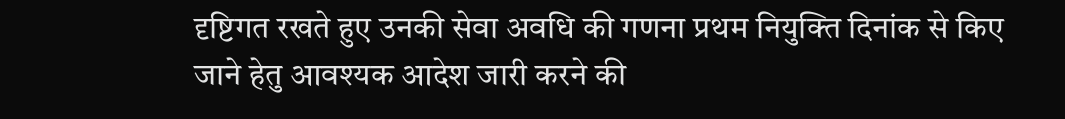दृष्टिगत रखते हुए उनकी सेवा अवधि की गणना प्रथम नियुक्ति दिनांक से किए जाने हेतु आवश्यक आदेश जारी करने की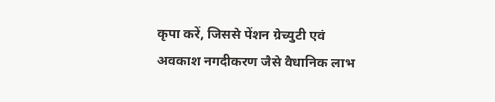कृपा करें, जिससे पेंशन ग्रेच्युटी एवं अवकाश नगदीकरण जैसे वैधानिक लाभ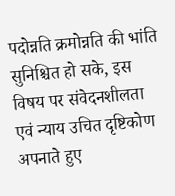पदोन्नति क्रमोन्नति की भांति सुनिश्चित हो सके, इस विषय पर संवेदनशीलता एवं न्याय उचित दृष्टिकोण अपनाते हुए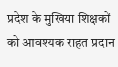प्रदेश के मुखिया शिक्षकों को आवश्यक राहत प्रदान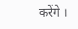करेंगे ।